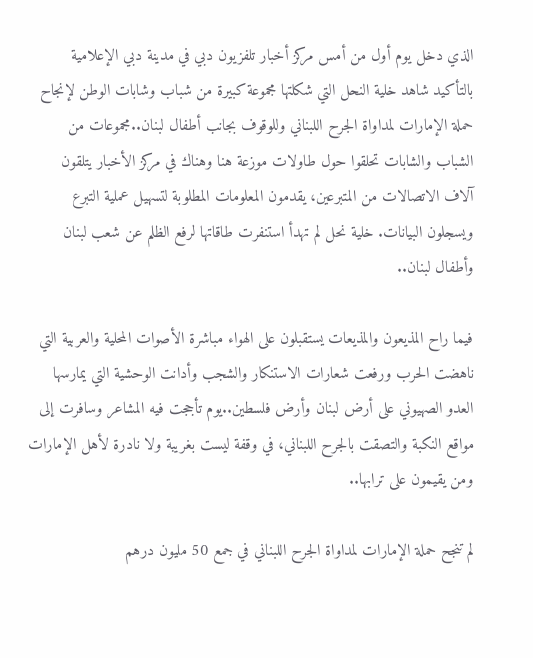الذي دخل يوم أول من أمس مركز أخبار تلفزيون دبي في مدينة دبي الإعلامية بالتأكيد شاهد خلية النحل التي شكلتها مجموعة كبيرة من شباب وشابات الوطن لإنجاح حملة الإمارات لمداواة الجرح اللبناني وللوقوف بجانب أطفال لبنان..مجموعات من الشباب والشابات تحلقوا حول طاولات موزعة هنا وهناك في مركز الأخبار يتلقون آلاف الاتصالات من المتبرعين، يقدمون المعلومات المطلوبة لتسهيل عملية التبرع ويسجلون البيانات. خلية نحل لم تهدأ استنفرت طاقاتها لرفع الظلم عن شعب لبنان وأطفال لبنان..

فيما راح المذيعون والمذيعات يستقبلون على الهواء مباشرة الأصوات المحلية والعربية التي ناهضت الحرب ورفعت شعارات الاستنكار والشجب وأدانت الوحشية التي يمارسها العدو الصهيوني على أرض لبنان وأرض فلسطين..يوم تأججت فيه المشاعر وسافرت إلى مواقع النكبة والتصقت بالجرح اللبناني، في وقفة ليست بغريبة ولا نادرة لأهل الإمارات ومن يقيمون على ترابها..

لم تنجح حملة الإمارات لمداواة الجرح اللبناني في جمع 50 مليون درهم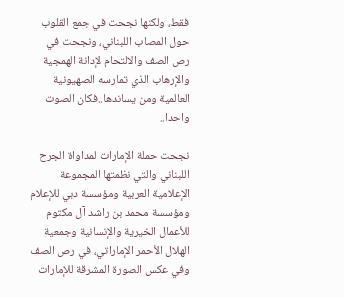فقط، ولكنها نجحت في جمع القلوب حول المصاب اللبناني، ونجحت في رص الصف والالتحام لإدانة الهمجية والإرهاب الذي تمارسه الصهيونية العالمية ومن يساندها..فكان الصوت واحدا..

نجحت حملة الإمارات لمداواة الجرح اللبناني والتي نظمتها المجموعة الإعلامية العربية ومؤسسة دبي للإعلام ومؤسسة محمد بن راشد آل مكتوم للأعمال الخيرية والإنسانية وجمعية الهلال الأحمر الإماراتي، في رص الصف وفي عكس الصورة المشرقة للإمارات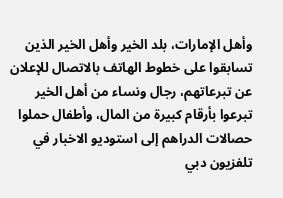وأهل الإمارات، بلد الخير وأهل الخير الذين تسابقوا على خطوط الهاتف بالاتصال للإعلان عن تبرعاتهم، رجال ونساء من أهل الخير تبرعوا بأرقام كبيرة من المال، وأطفال حملوا حصالات الدراهم إلى استوديو الاخبار في تلفزيون دبي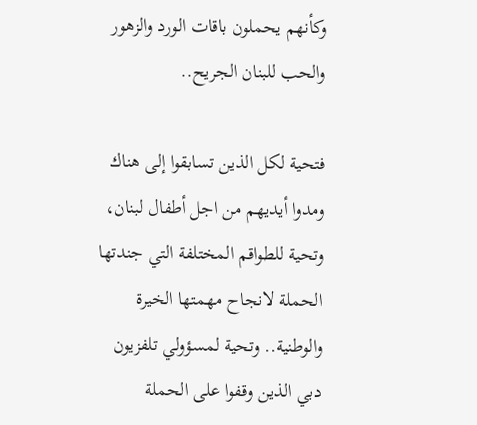وكأنهم يحملون باقات الورد والزهور والحب للبنان الجريح..

فتحية لكل الذين تسابقوا إلى هناك ومدوا أيديهم من اجل أطفال لبنان، وتحية للطواقم المختلفة التي جندتها الحملة لانجاح مهمتها الخيرة والوطنية.. وتحية لمسؤولي تلفزيون دبي الذين وقفوا على الحملة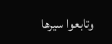وتابعوا سيرها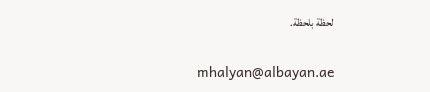لحظة بلحظة.

mhalyan@albayan.ae